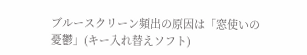ブルースクリーン頻出の原因は「窓使いの憂鬱」(キー入れ替えソフト)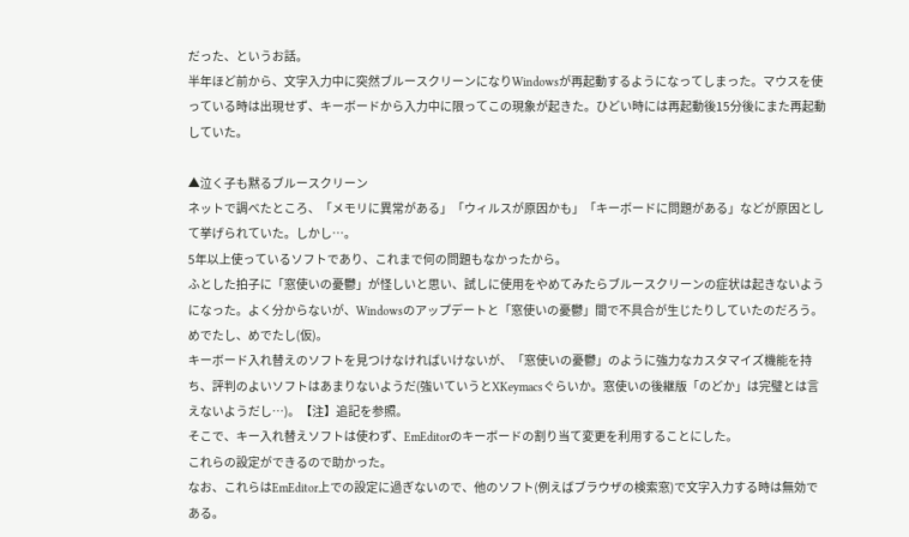だった、というお話。
半年ほど前から、文字入力中に突然ブルースクリーンになりWindowsが再起動するようになってしまった。マウスを使っている時は出現せず、キーボードから入力中に限ってこの現象が起きた。ひどい時には再起動後15分後にまた再起動していた。

▲泣く子も黙るブルースクリーン
ネットで調べたところ、「メモリに異常がある」「ウィルスが原因かも」「キーボードに問題がある」などが原因として挙げられていた。しかし…。
5年以上使っているソフトであり、これまで何の問題もなかったから。
ふとした拍子に「窓使いの憂鬱」が怪しいと思い、試しに使用をやめてみたらブルースクリーンの症状は起きないようになった。よく分からないが、Windowsのアップデートと「窓使いの憂鬱」間で不具合が生じたりしていたのだろう。めでたし、めでたし(仮)。
キーボード入れ替えのソフトを見つけなければいけないが、「窓使いの憂鬱」のように強力なカスタマイズ機能を持ち、評判のよいソフトはあまりないようだ(強いていうとXKeymacsぐらいか。窓使いの後継版「のどか」は完璧とは言えないようだし…)。【注】追記を参照。
そこで、キー入れ替えソフトは使わず、EmEditorのキーボードの割り当て変更を利用することにした。
これらの設定ができるので助かった。
なお、これらはEmEditor上での設定に過ぎないので、他のソフト(例えばブラウザの検索窓)で文字入力する時は無効である。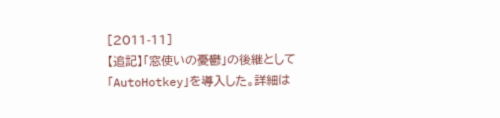[2011-11]
【追記】「窓使いの憂鬱」の後継として「AutoHotkey」を導入した。詳細は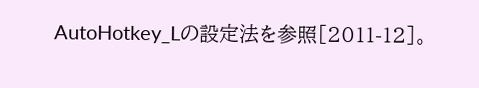AutoHotkey_Lの設定法を参照[2011-12]。